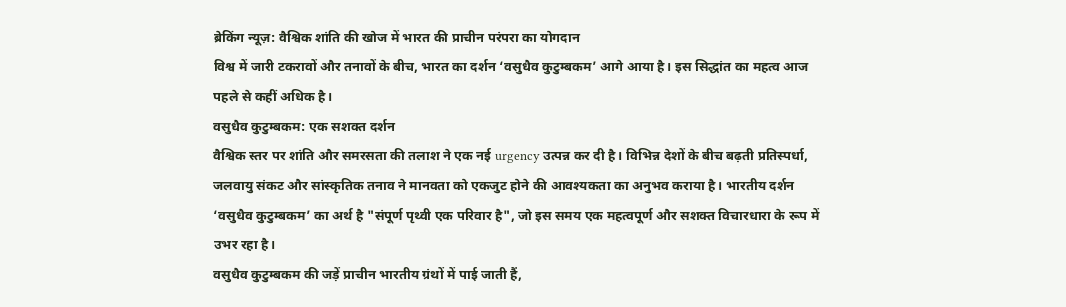ब्रेकिंग न्यूज़: वैश्विक शांति की खोज में भारत की प्राचीन परंपरा का योगदान
विश्व में जारी टकरावों और तनावों के बीच, भारत का दर्शन ‘वसुधैव कुटुम्बकम’ आगे आया है। इस सिद्धांत का महत्व आज पहले से कहीं अधिक है।
वसुधैव कुटुम्बकम: एक सशक्त दर्शन
वैश्विक स्तर पर शांति और समरसता की तलाश ने एक नई urgency उत्पन्न कर दी है। विभिन्न देशों के बीच बढ़ती प्रतिस्पर्धा, जलवायु संकट और सांस्कृतिक तनाव ने मानवता को एकजुट होने की आवश्यकता का अनुभव कराया है। भारतीय दर्शन ‘वसुधैव कुटुम्बकम’ का अर्थ है "संपूर्ण पृथ्वी एक परिवार है", जो इस समय एक महत्वपूर्ण और सशक्त विचारधारा के रूप में उभर रहा है।
वसुधैव कुटुम्बकम की जड़ें प्राचीन भारतीय ग्रंथों में पाई जाती हैं,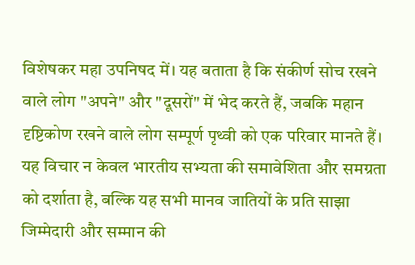विशेषकर महा उपनिषद में। यह बताता है कि संकीर्ण सोच रखने वाले लोग "अपने" और "दूसरों" में भेद करते हैं, जबकि महान दृष्टिकोण रखने वाले लोग सम्पूर्ण पृथ्वी को एक परिवार मानते हैं। यह विचार न केवल भारतीय सभ्यता की समावेशिता और समग्रता को दर्शाता है, बल्कि यह सभी मानव जातियों के प्रति साझा जिम्मेदारी और सम्मान की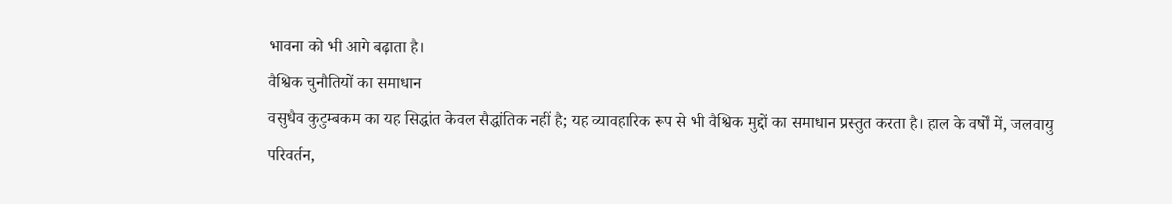भावना को भी आगे बढ़ाता है।
वैश्विक चुनौतियों का समाधान
वसुधैव कुटुम्बकम का यह सिद्धांत केवल सैद्धांतिक नहीं है; यह व्यावहारिक रूप से भी वैश्विक मुद्दों का समाधान प्रस्तुत करता है। हाल के वर्षों में, जलवायु परिवर्तन,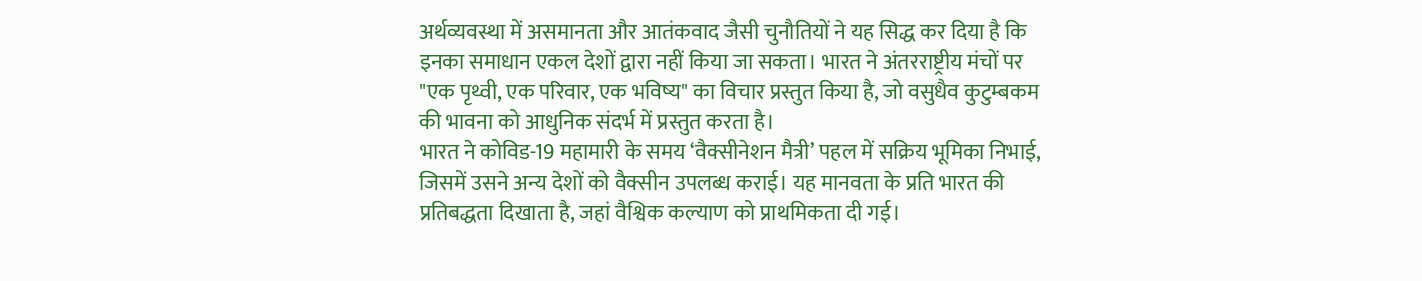अर्थव्यवस्था में असमानता और आतंकवाद जैसी चुनौतियों ने यह सिद्ध कर दिया है कि इनका समाधान एकल देशों द्वारा नहीं किया जा सकता। भारत ने अंतरराष्ट्रीय मंचों पर "एक पृथ्वी, एक परिवार, एक भविष्य" का विचार प्रस्तुत किया है, जो वसुधैव कुटुम्बकम की भावना को आधुनिक संदर्भ में प्रस्तुत करता है।
भारत ने कोविड-19 महामारी के समय ‘वैक्सीनेशन मैत्री’ पहल में सक्रिय भूमिका निभाई, जिसमें उसने अन्य देशों को वैक्सीन उपलब्ध कराई। यह मानवता के प्रति भारत की प्रतिबद्धता दिखाता है, जहां वैश्विक कल्याण को प्राथमिकता दी गई।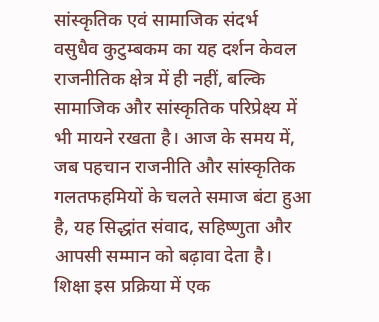सांस्कृतिक एवं सामाजिक संदर्भ
वसुधैव कुटुम्बकम का यह दर्शन केवल राजनीतिक क्षेत्र में ही नहीं, बल्कि सामाजिक और सांस्कृतिक परिप्रेक्ष्य में भी मायने रखता है। आज के समय में, जब पहचान राजनीति और सांस्कृतिक गलतफहमियों के चलते समाज बंटा हुआ है, यह सिद्धांत संवाद, सहिष्णुता और आपसी सम्मान को बढ़ावा देता है। शिक्षा इस प्रक्रिया में एक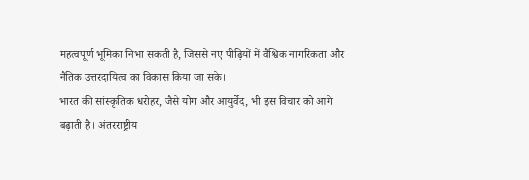महत्वपूर्ण भूमिका निभा सकती है, जिससे नए पीढ़ियों में वैश्विक नागरिकता और नैतिक उत्तरदायित्व का विकास किया जा सके।
भारत की सांस्कृतिक धरोहर, जैसे योग और आयुर्वेद, भी इस विचार को आगे बढ़ाती है। अंतरराष्ट्रीय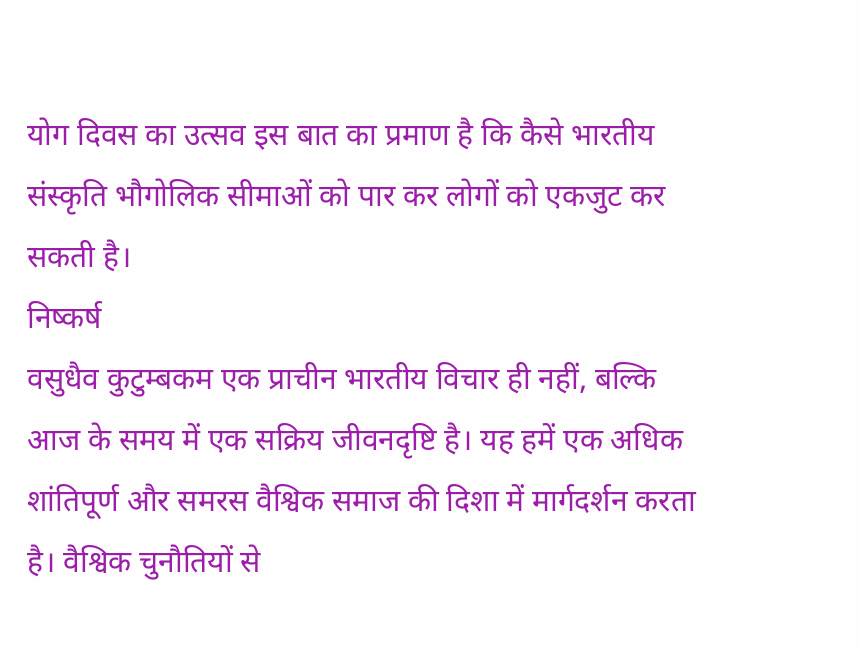योग दिवस का उत्सव इस बात का प्रमाण है कि कैसे भारतीय संस्कृति भौगोलिक सीमाओं को पार कर लोगों को एकजुट कर सकती है।
निष्कर्ष
वसुधैव कुटुम्बकम एक प्राचीन भारतीय विचार ही नहीं, बल्कि आज के समय में एक सक्रिय जीवनदृष्टि है। यह हमें एक अधिक शांतिपूर्ण और समरस वैश्विक समाज की दिशा में मार्गदर्शन करता है। वैश्विक चुनौतियों से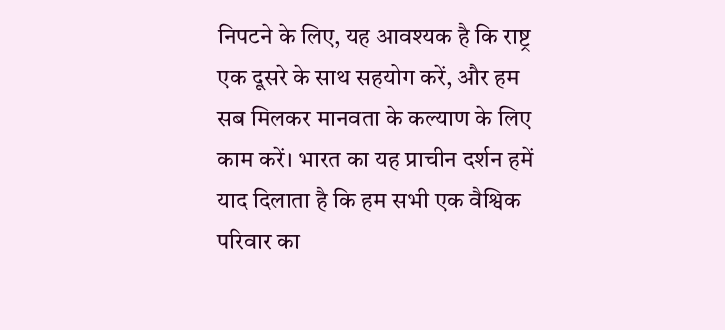निपटने के लिए, यह आवश्यक है कि राष्ट्र एक दूसरे के साथ सहयोग करें, और हम सब मिलकर मानवता के कल्याण के लिए काम करें। भारत का यह प्राचीन दर्शन हमें याद दिलाता है कि हम सभी एक वैश्विक परिवार का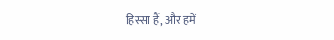हिस्सा हैं, और हमें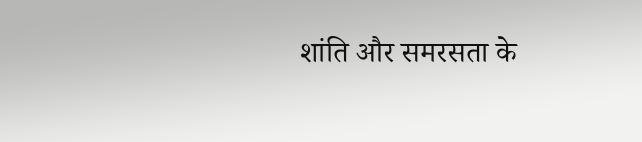शांति और समरसता के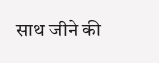साथ जीने की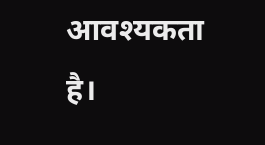आवश्यकता है।